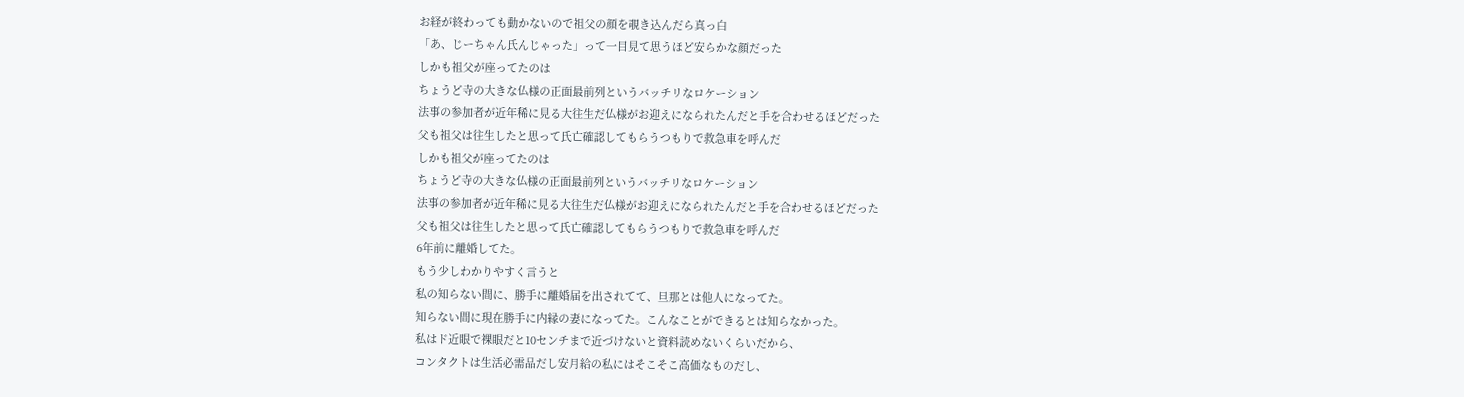お経が終わっても動かないので祖父の顔を覗き込んだら真っ白
「あ、じーちゃん氏んじゃった」って一目見て思うほど安らかな顔だった
しかも祖父が座ってたのは
ちょうど寺の大きな仏様の正面最前列というバッチリなロケーション
法事の参加者が近年稀に見る大往生だ仏様がお迎えになられたんだと手を合わせるほどだった
父も祖父は往生したと思って氏亡確認してもらうつもりで救急車を呼んだ
しかも祖父が座ってたのは
ちょうど寺の大きな仏様の正面最前列というバッチリなロケーション
法事の参加者が近年稀に見る大往生だ仏様がお迎えになられたんだと手を合わせるほどだった
父も祖父は往生したと思って氏亡確認してもらうつもりで救急車を呼んだ
6年前に離婚してた。
もう少しわかりやすく言うと
私の知らない間に、勝手に離婚届を出されてて、旦那とは他人になってた。
知らない間に現在勝手に内縁の妻になってた。こんなことができるとは知らなかった。
私はド近眼で裸眼だと10センチまで近づけないと資料読めないくらいだから、
コンタクトは生活必需品だし安月給の私にはそこそこ高価なものだし、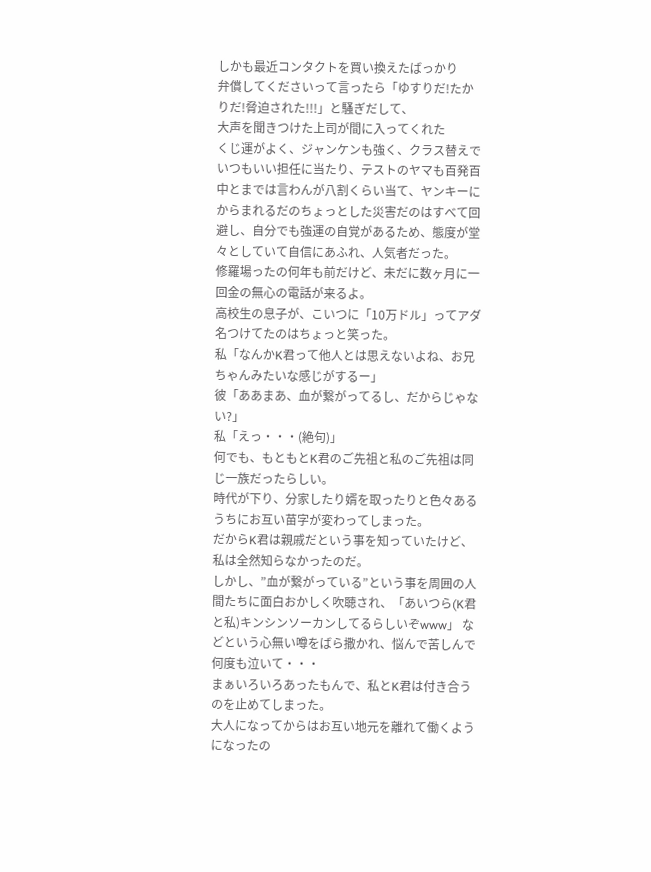しかも最近コンタクトを買い換えたばっかり
弁償してくださいって言ったら「ゆすりだ!たかりだ!脅迫された!!!」と騒ぎだして、
大声を聞きつけた上司が間に入ってくれた
くじ運がよく、ジャンケンも強く、クラス替えでいつもいい担任に当たり、テストのヤマも百発百中とまでは言わんが八割くらい当て、ヤンキーにからまれるだのちょっとした災害だのはすべて回避し、自分でも強運の自覚があるため、態度が堂々としていて自信にあふれ、人気者だった。
修羅場ったの何年も前だけど、未だに数ヶ月に一回金の無心の電話が来るよ。
高校生の息子が、こいつに「10万ドル」ってアダ名つけてたのはちょっと笑った。
私「なんかK君って他人とは思えないよね、お兄ちゃんみたいな感じがするー」
彼「ああまあ、血が繋がってるし、だからじゃない?」
私「えっ・・・(絶句)」
何でも、もともとK君のご先祖と私のご先祖は同じ一族だったらしい。
時代が下り、分家したり婿を取ったりと色々あるうちにお互い苗字が変わってしまった。
だからK君は親戚だという事を知っていたけど、私は全然知らなかったのだ。
しかし、”血が繋がっている”という事を周囲の人間たちに面白おかしく吹聴され、「あいつら(K君と私)キンシンソーカンしてるらしいぞwww」 などという心無い噂をばら撒かれ、悩んで苦しんで何度も泣いて・・・
まぁいろいろあったもんで、私とK君は付き合うのを止めてしまった。
大人になってからはお互い地元を離れて働くようになったの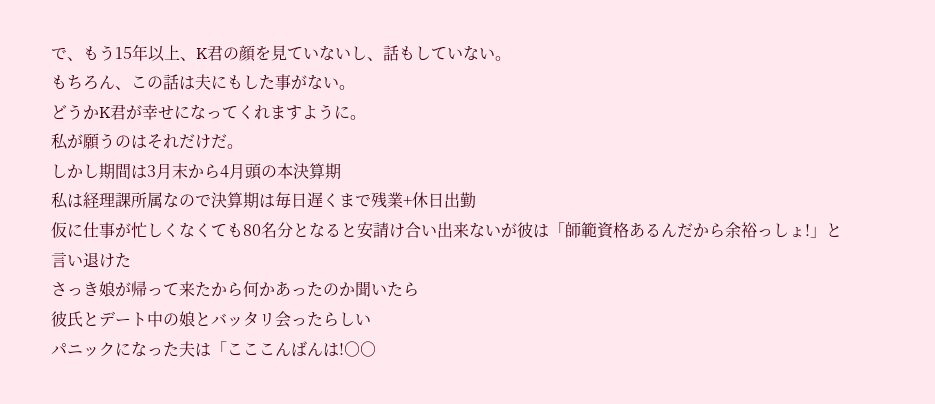で、もう15年以上、K君の顔を見ていないし、話もしていない。
もちろん、この話は夫にもした事がない。
どうかK君が幸せになってくれますように。
私が願うのはそれだけだ。
しかし期間は3月末から4月頭の本決算期
私は経理課所属なので決算期は毎日遅くまで残業+休日出勤
仮に仕事が忙しくなくても80名分となると安請け合い出来ないが彼は「師範資格あるんだから余裕っしょ!」と言い退けた
さっき娘が帰って来たから何かあったのか聞いたら
彼氏とデート中の娘とバッタリ会ったらしい
パニックになった夫は「こここんばんは!○○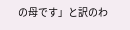の母です」と訳のわ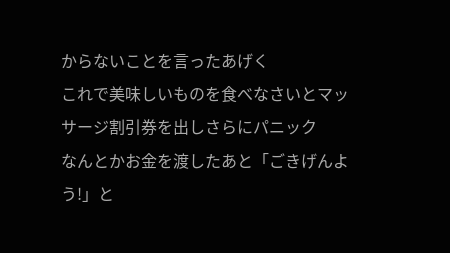からないことを言ったあげく
これで美味しいものを食べなさいとマッサージ割引券を出しさらにパニック
なんとかお金を渡したあと「ごきげんよう!」と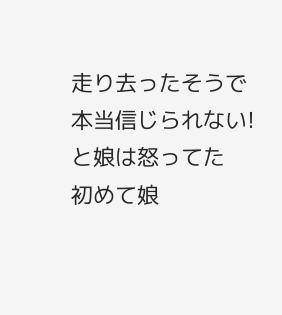走り去ったそうで
本当信じられない!と娘は怒ってた
初めて娘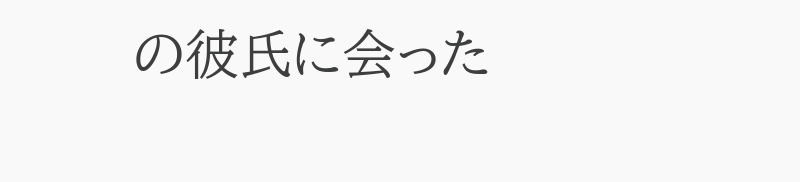の彼氏に会った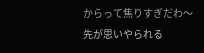からって焦りすぎだわ〜
先が思いやられる